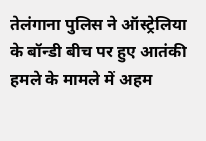तेलंगाना पुलिस ने ऑस्ट्रेलिया के बॉन्डी बीच पर हुए आतंकी हमले के मामले में अहम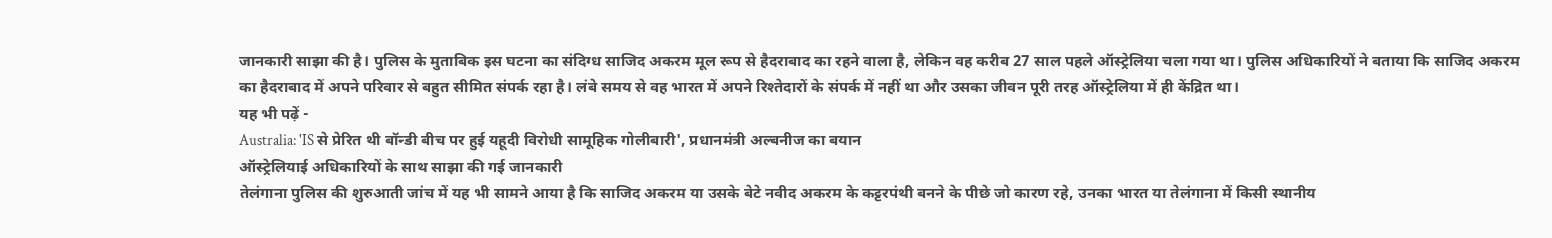जानकारी साझा की है। पुलिस के मुताबिक इस घटना का संदिग्ध साजिद अकरम मूल रूप से हैदराबाद का रहने वाला है, लेकिन वह करीब 27 साल पहले ऑस्ट्रेलिया चला गया था। पुलिस अधिकारियों ने बताया कि साजिद अकरम का हैदराबाद में अपने परिवार से बहुत सीमित संपर्क रहा है। लंबे समय से वह भारत में अपने रिश्तेदारों के संपर्क में नहीं था और उसका जीवन पूरी तरह ऑस्ट्रेलिया में ही केंद्रित था।
यह भी पढ़ें -
Australia: 'IS से प्रेरित थी बॉन्डी बीच पर हुई यहूदी विरोधी सामूहिक गोलीबारी', प्रधानमंत्री अल्बनीज का बयान
ऑस्ट्रेलियाई अधिकारियों के साथ साझा की गई जानकारी
तेलंगाना पुलिस की शुरुआती जांच में यह भी सामने आया है कि साजिद अकरम या उसके बेटे नवीद अकरम के कट्टरपंथी बनने के पीछे जो कारण रहे, उनका भारत या तेलंगाना में किसी स्थानीय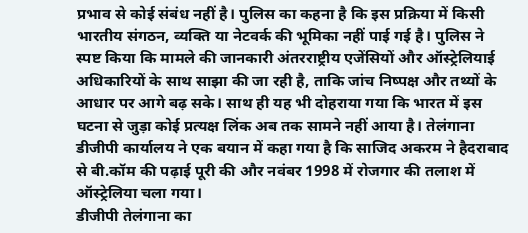प्रभाव से कोई संबंध नहीं है। पुलिस का कहना है कि इस प्रक्रिया में किसी भारतीय संगठन, व्यक्ति या नेटवर्क की भूमिका नहीं पाई गई है। पुलिस ने स्पष्ट किया कि मामले की जानकारी अंतरराष्ट्रीय एजेंसियों और ऑस्ट्रेलियाई अधिकारियों के साथ साझा की जा रही है, ताकि जांच निष्पक्ष और तथ्यों के आधार पर आगे बढ़ सके। साथ ही यह भी दोहराया गया कि भारत में इस घटना से जुड़ा कोई प्रत्यक्ष लिंक अब तक सामने नहीं आया है। तेलंगाना डीजीपी कार्यालय ने एक बयान में कहा गया है कि साजिद अकरम ने हैदराबाद से बी.कॉम की पढ़ाई पूरी की और नवंबर 1998 में रोजगार की तलाश में ऑस्ट्रेलिया चला गया।
डीजीपी तेलंगाना का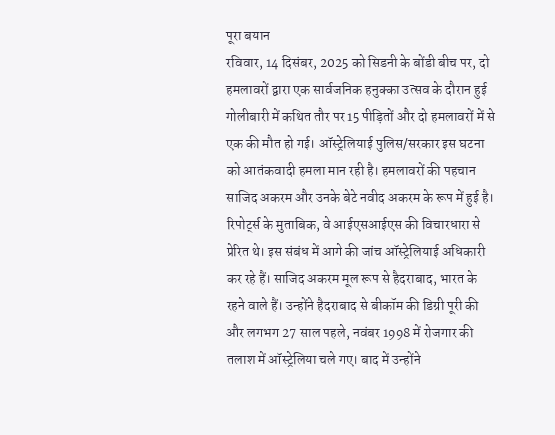पूरा बयान
रविवार, 14 दिसंबर, 2025 को सिडनी के बोंडी बीच पर, दो हमलावरों द्वारा एक सार्वजनिक हनुक्का उत्सव के दौरान हुई गोलीबारी में कथित तौर पर 15 पीड़ितों और दो हमलावरों में से एक की मौत हो गई। ऑस्ट्रेलियाई पुलिस/सरकार इस घटना को आतंकवादी हमला मान रही है। हमलावरों की पहचान साजिद अकरम और उनके बेटे नवीद अकरम के रूप में हुई है। रिपोर्ट्स के मुताबिक, वे आईएसआईएस की विचारधारा से प्रेरित थे। इस संबंध में आगे की जांच ऑस्ट्रेलियाई अधिकारी कर रहे हैं। साजिद अकरम मूल रूप से हैदराबाद, भारत के रहने वाले हैं। उन्होंने हैदराबाद से बीकॉम की डिग्री पूरी की और लगभग 27 साल पहले, नवंबर 1998 में रोजगार की तलाश में ऑस्ट्रेलिया चले गए। बाद में उन्होंने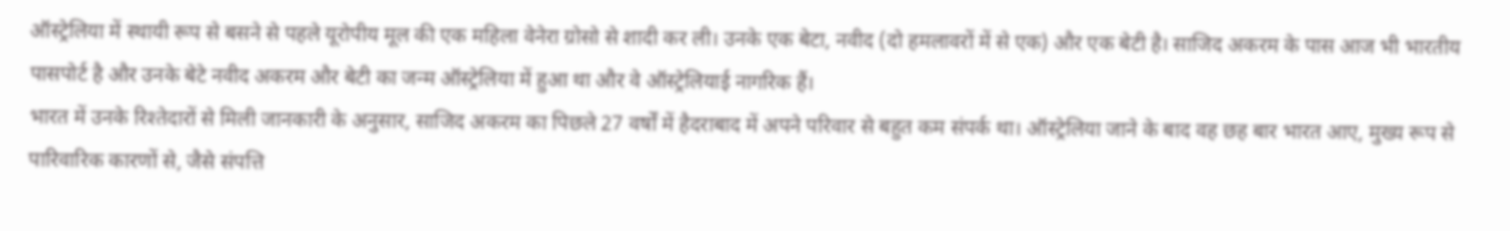ऑस्ट्रेलिया में स्थायी रूप से बसने से पहले यूरोपीय मूल की एक महिला वेनेरा ग्रोसो से शादी कर ली। उनके एक बेटा, नवीद (दो हमलावरों में से एक) और एक बेटी है। साजिद अकरम के पास आज भी भारतीय पासपोर्ट है और उनके बेटे नवीद अकरम और बेटी का जन्म ऑस्ट्रेलिया में हुआ था और वे ऑस्ट्रेलियाई नागरिक हैं।
भारत में उनके रिश्तेदारों से मिली जानकारी के अनुसार, साजिद अकरम का पिछले 27 वर्षों में हैदराबाद में अपने परिवार से बहुत कम संपर्क था। ऑस्ट्रेलिया जाने के बाद वह छह बार भारत आए, मुख्य रूप से पारिवारिक कारणों से, जैसे संपत्ति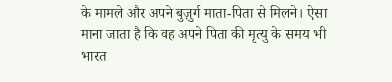के मामले और अपने बुज़ुर्ग माता-पिता से मिलने। ऐसा माना जाता है कि वह अपने पिता की मृत्यु के समय भी भारत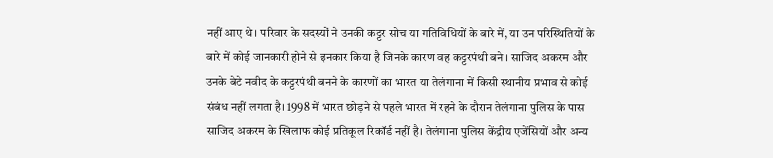नहीं आए थे। परिवार के सदस्यों ने उनकी कट्टर सोच या गतिविधियों के बारे में, या उन परिस्थितियों के बारे में कोई जानकारी होने से इनकार किया है जिनके कारण वह कट्टरपंथी बने। साजिद अकरम और उनके बेटे नवीद के कट्टरपंथी बनने के कारणों का भारत या तेलंगाना में किसी स्थानीय प्रभाव से कोई संबंध नहीं लगता है। 1998 में भारत छोड़ने से पहले भारत में रहने के दौरान तेलंगाना पुलिस के पास साजिद अकरम के खिलाफ कोई प्रतिकूल रिकॉर्ड नहीं है। तेलंगाना पुलिस केंद्रीय एजेंसियों और अन्य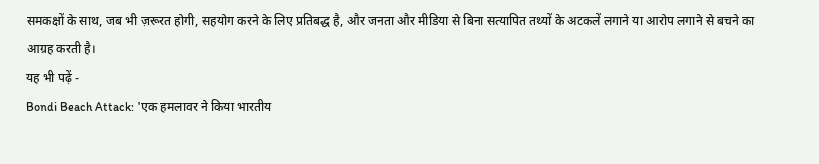समकक्षों के साथ, जब भी ज़रूरत होगी, सहयोग करने के लिए प्रतिबद्ध है, और जनता और मीडिया से बिना सत्यापित तथ्यों के अटकलें लगाने या आरोप लगाने से बचने का आग्रह करती है।
यह भी पढ़ें -
Bondi Beach Attack: 'एक हमलावर ने किया भारतीय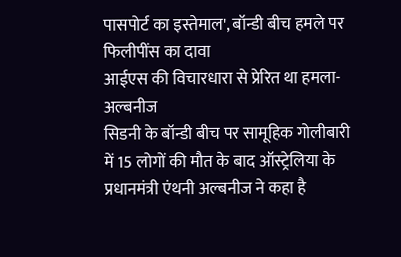पासपोर्ट का इस्तेमाल', बॉन्डी बीच हमले पर फिलीपींस का दावा
आईएस की विचारधारा से प्रेरित था हमला- अल्बनीज
सिडनी के बॉन्डी बीच पर सामूहिक गोलीबारी में 15 लोगों की मौत के बाद ऑस्ट्रेलिया के प्रधानमंत्री एंथनी अल्बनीज ने कहा है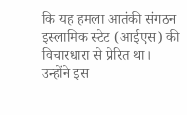कि यह हमला आतंकी संगठन इस्लामिक स्टेट (आईएस) की विचारधारा से प्रेरित था। उन्होंने इस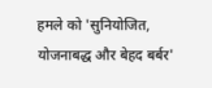हमले को 'सुनियोजित, योजनाबद्ध और बेहद बर्बर'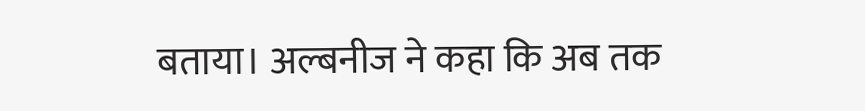बताया। अल्बनीज ने कहा कि अब तक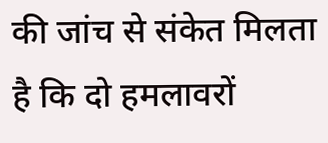की जांच से संकेत मिलता है कि दो हमलावरों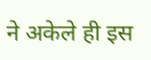ने अकेले ही इस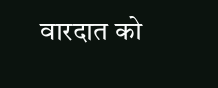वारदात को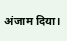अंजाम दिया।